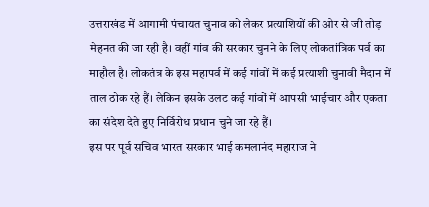उत्तराखंड में आगामी पंचायत चुनाव को लेकर प्रत्याशियों की ओर से जी तोड़ मेहनत की जा रही है। वहीं गांव की सरकार चुनने के लिए लोकतांत्रिक पर्व का माहौल है। लोकतंत्र के इस महापर्व में कई गांवों में कई प्रत्याशी चुनावी मैदान में ताल ठोक रहे हैं। लेकिन इसके उलट कई गांवों में आपसी भाईचार और एकता का संदेश देते हुए निर्विरोध प्रधान चुने जा रहे हैं।
इस पर पूर्व सचिव भारत सरकार भाई कमलानंद महाराज ने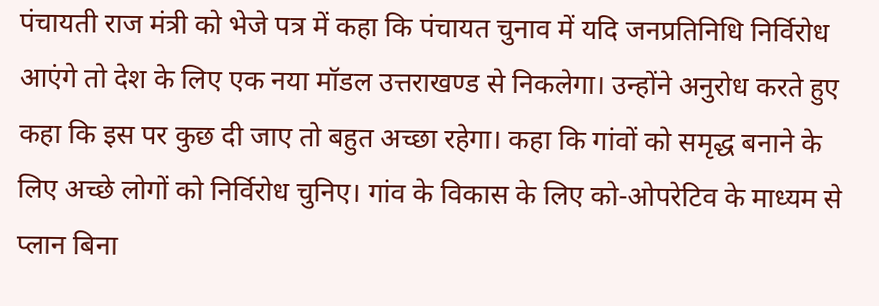पंचायती राज मंत्री को भेजे पत्र में कहा कि पंचायत चुनाव में यदि जनप्रतिनिधि निर्विरोध आएंगे तो देश के लिए एक नया मॉडल उत्तराखण्ड से निकलेगा। उन्होंने अनुरोध करते हुए कहा कि इस पर कुछ दी जाए तो बहुत अच्छा रहेगा। कहा कि गांवों को समृद्ध बनाने के लिए अच्छे लोगों को निर्विरोध चुनिए। गांव के विकास के लिए को-ओपरेटिव के माध्यम से प्लान बिना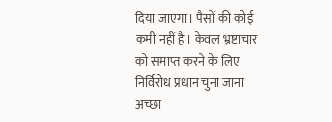दिया जाएगा। पैसों की कोई कमी नहीं है। केवल भ्रष्टाचार को समाप्त करने के लिए निर्विरोध प्रधान चुना जाना अच्छा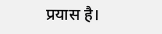प्रयास है।